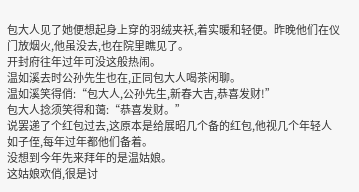包大人见了她便想起身上穿的羽绒夹袄,着实暖和轻便。昨晚他们在仪门放烟火,他虽没去,也在院里瞧见了。
开封府往年过年可没这般热闹。
温如溪去时公孙先生也在,正同包大人喝茶闲聊。
温如溪笑得俏:“包大人,公孙先生,新春大吉,恭喜发财!”
包大人捻须笑得和蔼:“恭喜发财。”
说罢递了个红包过去,这原本是给展昭几个备的红包,他视几个年轻人如子侄,每年过年都他们备着。
没想到今年先来拜年的是温姑娘。
这姑娘欢俏,很是讨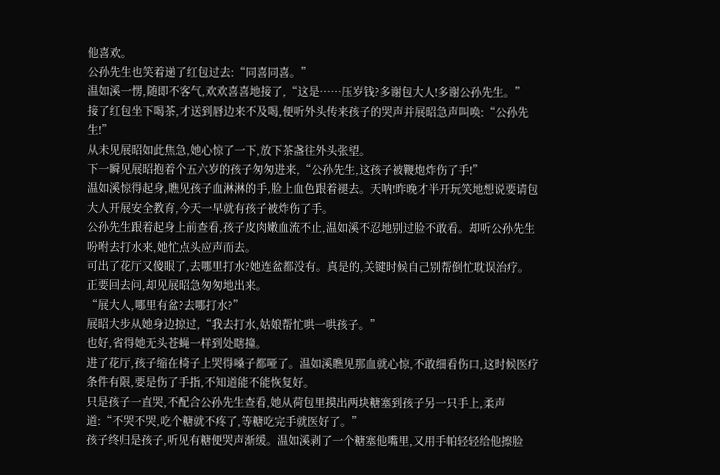他喜欢。
公孙先生也笑着递了红包过去:“同喜同喜。”
温如溪一愣,随即不客气,欢欢喜喜地接了,“这是……压岁钱?多谢包大人!多谢公孙先生。”
接了红包坐下喝茶,才送到唇边来不及喝,便听外头传来孩子的哭声并展昭急声叫唤:“公孙先生!”
从未见展昭如此焦急,她心惊了一下,放下茶盏往外头张望。
下一瞬见展昭抱着个五六岁的孩子匆匆进来,“公孙先生,这孩子被鞭炮炸伤了手!”
温如溪惊得起身,瞧见孩子血淋淋的手,脸上血色跟着褪去。天呐!昨晚才半开玩笑地想说要请包大人开展安全教育,今天一早就有孩子被炸伤了手。
公孙先生跟着起身上前查看,孩子皮肉嫩血流不止,温如溪不忍地别过脸不敢看。却听公孙先生吩咐去打水来,她忙点头应声而去。
可出了花厅又傻眼了,去哪里打水?她连盆都没有。真是的,关键时候自己别帮倒忙耽误治疗。正要回去问,却见展昭急匆匆地出来。
“展大人,哪里有盆?去哪打水?”
展昭大步从她身边掠过,“我去打水,姑娘帮忙哄一哄孩子。”
也好,省得她无头苍蝇一样到处瞎撞。
进了花厅,孩子缩在椅子上哭得嗓子都哑了。温如溪瞧见那血就心惊,不敢细看伤口,这时候医疗条件有限,要是伤了手指,不知道能不能恢复好。
只是孩子一直哭,不配合公孙先生查看,她从荷包里摸出两块糖塞到孩子另一只手上,柔声道:“不哭不哭,吃个糖就不疼了,等糖吃完手就医好了。”
孩子终归是孩子,听见有糖便哭声渐缓。温如溪剥了一个糖塞他嘴里,又用手帕轻轻给他擦脸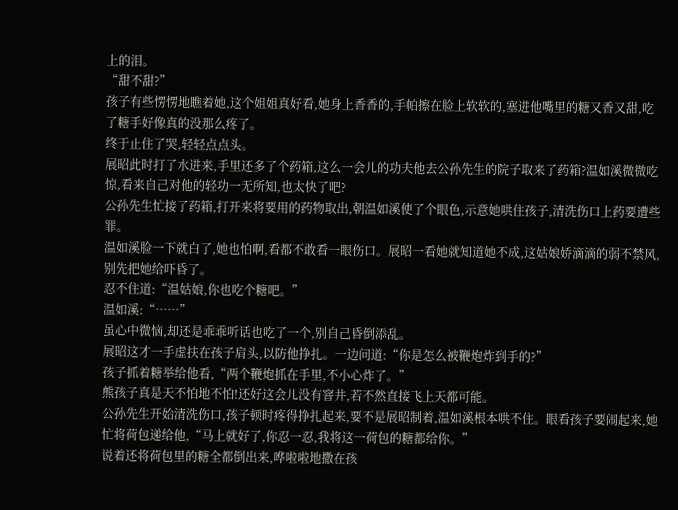上的泪。
“甜不甜?”
孩子有些愣愣地瞧着她,这个姐姐真好看,她身上香香的,手帕擦在脸上软软的,塞进他嘴里的糖又香又甜,吃了糖手好像真的没那么疼了。
终于止住了哭,轻轻点点头。
展昭此时打了水进来,手里还多了个药箱,这么一会儿的功夫他去公孙先生的院子取来了药箱?温如溪微微吃惊,看来自己对他的轻功一无所知,也太快了吧?
公孙先生忙接了药箱,打开来将要用的药物取出,朝温如溪使了个眼色,示意她哄住孩子,清洗伤口上药要遭些罪。
温如溪脸一下就白了,她也怕啊,看都不敢看一眼伤口。展昭一看她就知道她不成,这姑娘娇滴滴的弱不禁风,别先把她给吓昏了。
忍不住道:“温姑娘,你也吃个糖吧。”
温如溪:“……”
虽心中微恼,却还是乖乖听话也吃了一个,别自己昏倒添乱。
展昭这才一手虚扶在孩子肩头,以防他挣扎。一边问道:“你是怎么被鞭炮炸到手的?”
孩子抓着糖举给他看,“两个鞭炮抓在手里,不小心炸了。”
熊孩子真是天不怕地不怕!还好这会儿没有窨井,若不然直接飞上天都可能。
公孙先生开始清洗伤口,孩子顿时疼得挣扎起来,要不是展昭制着,温如溪根本哄不住。眼看孩子要闹起来,她忙将荷包递给他,“马上就好了,你忍一忍,我将这一荷包的糖都给你。”
说着还将荷包里的糖全都倒出来,哗啦啦地撒在孩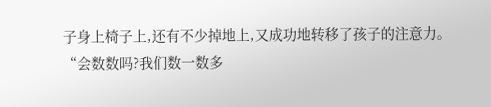子身上椅子上,还有不少掉地上,又成功地转移了孩子的注意力。
“会数数吗?我们数一数多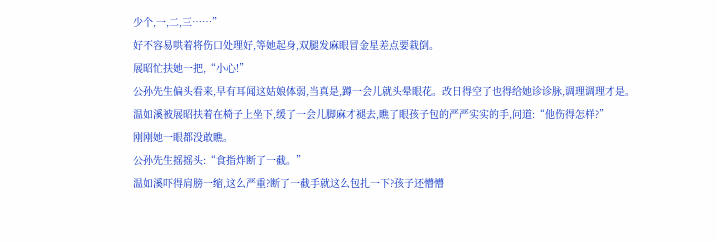少个,一,二,三……”
好不容易哄着将伤口处理好,等她起身,双腿发麻眼冒金星差点要栽倒。
展昭忙扶她一把,“小心!”
公孙先生偏头看来,早有耳闻这姑娘体弱,当真是,蹲一会儿就头晕眼花。改日得空了也得给她诊诊脉,调理调理才是。
温如溪被展昭扶着在椅子上坐下,缓了一会儿脚麻才褪去,瞧了眼孩子包的严严实实的手,问道:“他伤得怎样?”
刚刚她一眼都没敢瞧。
公孙先生摇摇头:“食指炸断了一截。”
温如溪吓得肩膀一缩,这么严重?断了一截手就这么包扎一下?孩子还懵懵